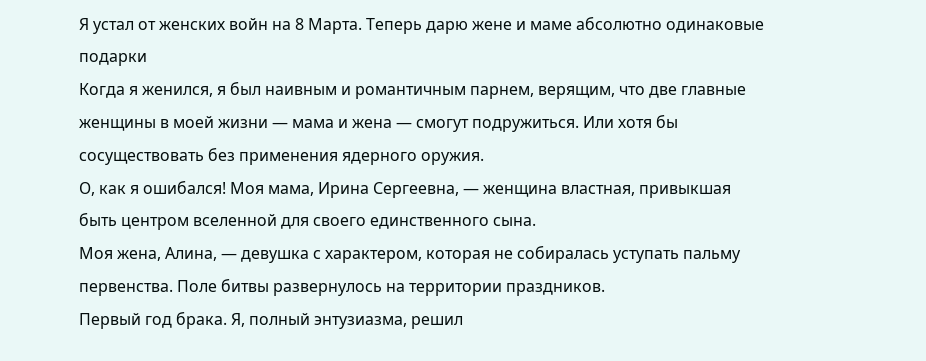Я устал от женских войн на 8 Марта. Теперь дарю жене и маме абсолютно одинаковые подарки
Когда я женился, я был наивным и романтичным парнем, верящим, что две главные женщины в моей жизни — мама и жена — смогут подружиться. Или хотя бы сосуществовать без применения ядерного оружия.
О, как я ошибался! Моя мама, Ирина Сергеевна, — женщина властная, привыкшая быть центром вселенной для своего единственного сына.
Моя жена, Алина, — девушка с характером, которая не собиралась уступать пальму первенства. Поле битвы развернулось на территории праздников.
Первый год брака. Я, полный энтузиазма, решил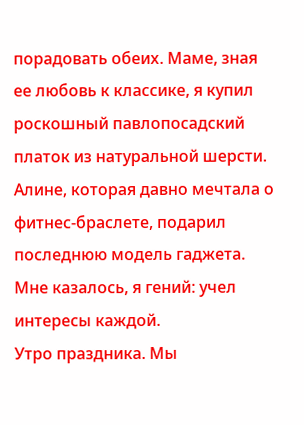порадовать обеих. Маме, зная ее любовь к классике, я купил роскошный павлопосадский платок из натуральной шерсти. Алине, которая давно мечтала о фитнес-браслете, подарил последнюю модель гаджета. Мне казалось, я гений: учел интересы каждой.
Утро праздника. Мы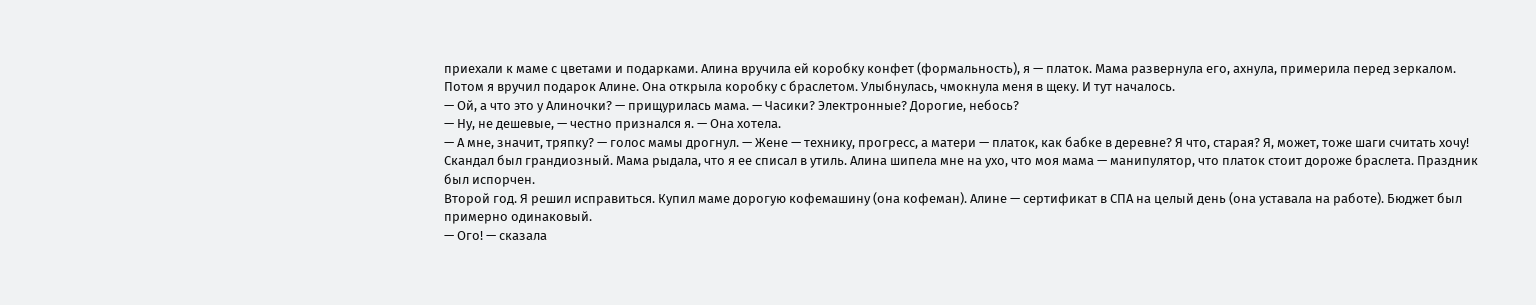приехали к маме с цветами и подарками. Алина вручила ей коробку конфет (формальность), я — платок. Мама развернула его, ахнула, примерила перед зеркалом.
Потом я вручил подарок Алине. Она открыла коробку с браслетом. Улыбнулась, чмокнула меня в щеку. И тут началось.
— Ой, а что это у Алиночки? — прищурилась мама. — Часики? Электронные? Дорогие, небось?
— Ну, не дешевые, — честно признался я. — Она хотела.
— А мне, значит, тряпку? — голос мамы дрогнул. — Жене — технику, прогресс, а матери — платок, как бабке в деревне? Я что, старая? Я, может, тоже шаги считать хочу!
Скандал был грандиозный. Мама рыдала, что я ее списал в утиль. Алина шипела мне на ухо, что моя мама — манипулятор, что платок стоит дороже браслета. Праздник был испорчен.
Второй год. Я решил исправиться. Купил маме дорогую кофемашину (она кофеман). Алине — сертификат в СПА на целый день (она уставала на работе). Бюджет был примерно одинаковый.
— Ого! — сказала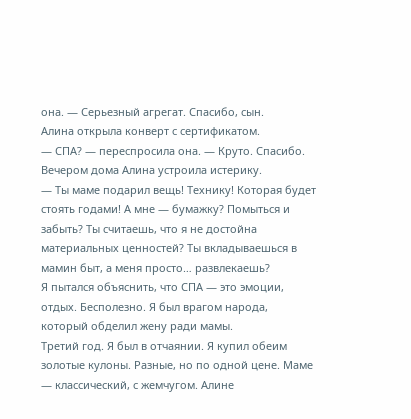она. — Серьезный агрегат. Спасибо, сын.
Алина открыла конверт с сертификатом.
— СПА? — переспросила она. — Круто. Спасибо.
Вечером дома Алина устроила истерику.
— Ты маме подарил вещь! Технику! Которая будет стоять годами! А мне — бумажку? Помыться и забыть? Ты считаешь, что я не достойна материальных ценностей? Ты вкладываешься в мамин быт, а меня просто… развлекаешь?
Я пытался объяснить, что СПА — это эмоции, отдых. Бесполезно. Я был врагом народа, который обделил жену ради мамы.
Третий год. Я был в отчаянии. Я купил обеим золотые кулоны. Разные, но по одной цене. Маме — классический, с жемчугом. Алине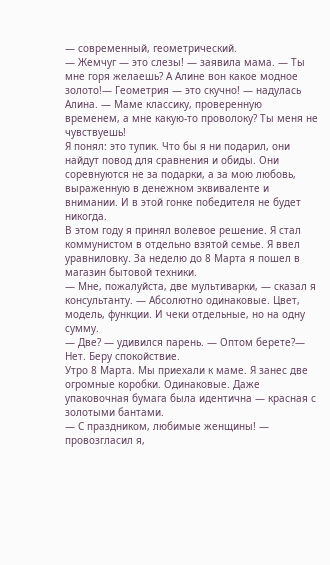— современный, геометрический.
— Жемчуг — это слезы! — заявила мама. — Ты мне горя желаешь? А Алине вон какое модное золото!— Геометрия — это скучно! — надулась Алина. — Маме классику, проверенную временем, а мне какую-то проволоку? Ты меня не чувствуешь!
Я понял: это тупик. Что бы я ни подарил, они найдут повод для сравнения и обиды. Они соревнуются не за подарки, а за мою любовь, выраженную в денежном эквиваленте и внимании. И в этой гонке победителя не будет никогда.
В этом году я принял волевое решение. Я стал коммунистом в отдельно взятой семье. Я ввел уравниловку. За неделю до 8 Марта я пошел в магазин бытовой техники.
— Мне, пожалуйста, две мультиварки, — сказал я консультанту. — Абсолютно одинаковые. Цвет, модель, функции. И чеки отдельные, но на одну сумму.
— Две? — удивился парень. — Оптом берете?— Нет. Беру спокойствие.
Утро 8 Марта. Мы приехали к маме. Я занес две огромные коробки. Одинаковые. Даже упаковочная бумага была идентична — красная с золотыми бантами.
— С праздником, любимые женщины! — провозгласил я,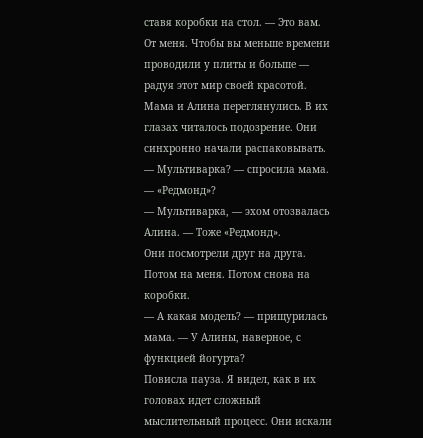ставя коробки на стол. — Это вам. От меня. Чтобы вы меньше времени проводили у плиты и больше — радуя этот мир своей красотой.
Мама и Алина переглянулись. В их глазах читалось подозрение. Они синхронно начали распаковывать.
— Мультиварка? — спросила мама. — «Редмонд»?
— Мультиварка, — эхом отозвалась Алина. — Тоже «Редмонд».
Они посмотрели друг на друга. Потом на меня. Потом снова на коробки.
— А какая модель? — прищурилась мама. — У Алины, наверное, с функцией йогурта?
Повисла пауза. Я видел, как в их головах идет сложный мыслительный процесс. Они искали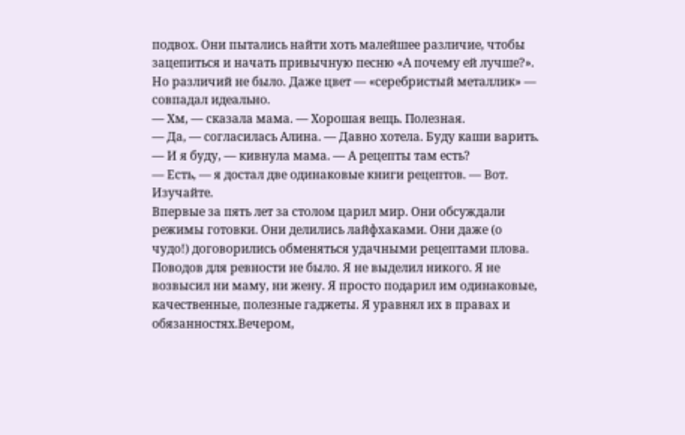подвох. Они пытались найти хоть малейшее различие, чтобы зацепиться и начать привычную песню «А почему ей лучше?».
Но различий не было. Даже цвет — «серебристый металлик» — совпадал идеально.
— Хм, — сказала мама. — Хорошая вещь. Полезная.
— Да, — согласилась Алина. — Давно хотела. Буду каши варить.
— И я буду, — кивнула мама. — А рецепты там есть?
— Есть, — я достал две одинаковые книги рецептов. — Вот. Изучайте.
Впервые за пять лет за столом царил мир. Они обсуждали режимы готовки. Они делились лайфхаками. Они даже (о чудо!) договорились обменяться удачными рецептами плова.
Поводов для ревности не было. Я не выделил никого. Я не возвысил ни маму, ни жену. Я просто подарил им одинаковые, качественные, полезные гаджеты. Я уравнял их в правах и обязанностях.Вечером,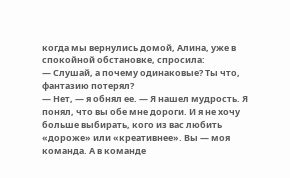когда мы вернулись домой, Алина, уже в спокойной обстановке, спросила:
— Слушай, а почему одинаковые? Ты что, фантазию потерял?
— Нет, — я обнял ее. — Я нашел мудрость. Я понял, что вы обе мне дороги. И я не хочу больше выбирать, кого из вас любить «дороже» или «креативнее». Вы — моя команда. А в команде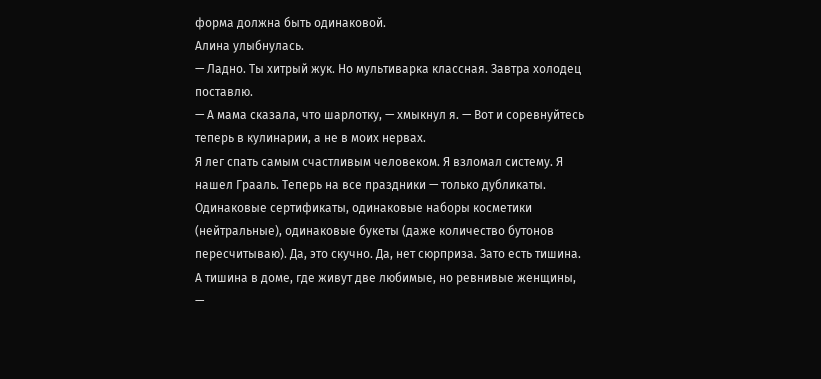форма должна быть одинаковой.
Алина улыбнулась.
— Ладно. Ты хитрый жук. Но мультиварка классная. Завтра холодец поставлю.
— А мама сказала, что шарлотку, — хмыкнул я. — Вот и соревнуйтесь теперь в кулинарии, а не в моих нервах.
Я лег спать самым счастливым человеком. Я взломал систему. Я нашел Грааль. Теперь на все праздники — только дубликаты.
Одинаковые сертификаты, одинаковые наборы косметики (нейтральные), одинаковые букеты (даже количество бутонов пересчитываю). Да, это скучно. Да, нет сюрприза. Зато есть тишина. А тишина в доме, где живут две любимые, но ревнивые женщины, —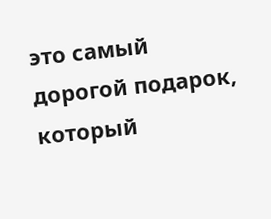это самый дорогой подарок, который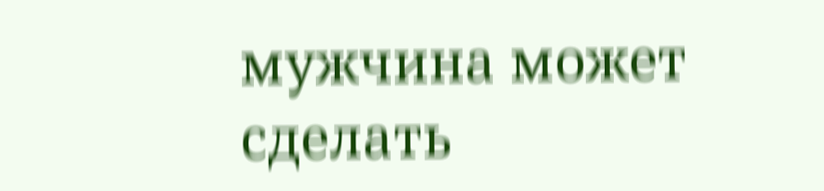мужчина может сделать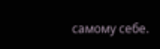самому себе.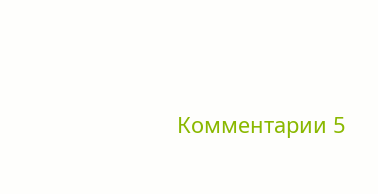Комментарии 5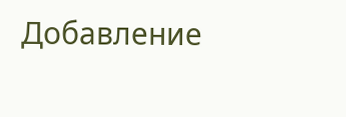Добавление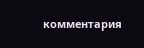комментария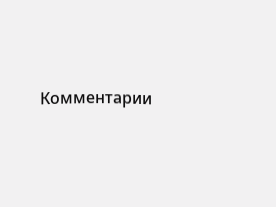Комментарии